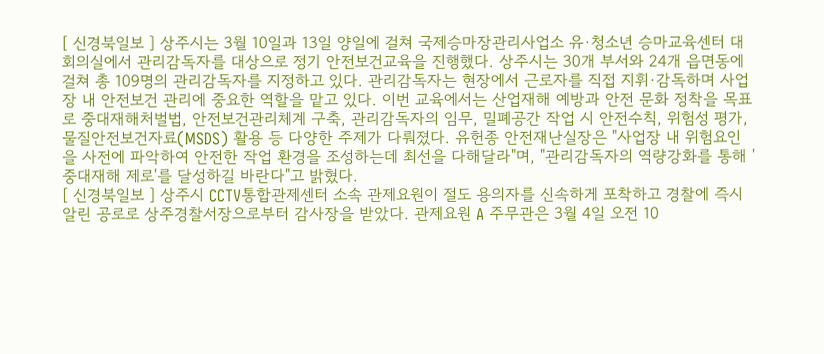[ 신경북일보 ] 상주시는 3월 10일과 13일 양일에 걸쳐 국제승마장관리사업소 유·청소년 승마교육센터 대회의실에서 관리감독자를 대상으로 정기 안전보건교육을 진행했다. 상주시는 30개 부서와 24개 읍면동에 걸쳐 총 109명의 관리감독자를 지정하고 있다. 관리감독자는 현장에서 근로자를 직접 지휘·감독하며 사업장 내 안전보건 관리에 중요한 역할을 맡고 있다. 이번 교육에서는 산업재해 예방과 안전 문화 정착을 목표로 중대재해처벌법, 안전보건관리체계 구축, 관리감독자의 임무, 밀폐공간 작업 시 안전수칙, 위험성 평가, 물질안전보건자료(MSDS) 활용 등 다양한 주제가 다뤄졌다. 유헌종 안전재난실장은 "사업장 내 위험요인을 사전에 파악하여 안전한 작업 환경을 조성하는데 최선을 다해달라"며, "관리감독자의 역량강화를 통해 '중대재해 제로'를 달성하길 바란다"고 밝혔다.
[ 신경북일보 ] 상주시 CCTV통합관제센터 소속 관제요원이 절도 용의자를 신속하게 포착하고 경찰에 즉시 알린 공로로 상주경찰서장으로부터 감사장을 받았다. 관제요원 A 주무관은 3월 4일 오전 10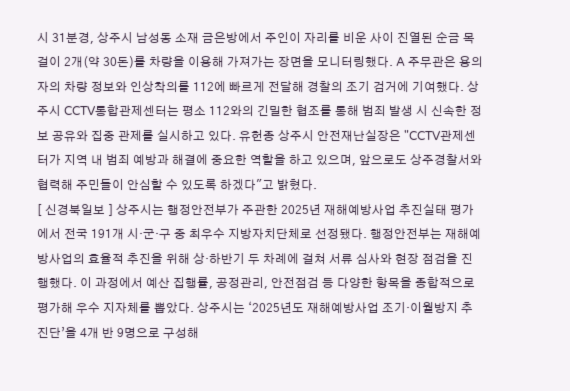시 31분경, 상주시 남성동 소재 금은방에서 주인이 자리를 비운 사이 진열된 순금 목걸이 2개(약 30돈)를 차량을 이용해 가져가는 장면을 모니터링했다. A 주무관은 용의자의 차량 정보와 인상착의를 112에 빠르게 전달해 경찰의 조기 검거에 기여했다. 상주시 CCTV통합관제센터는 평소 112와의 긴밀한 협조를 통해 범죄 발생 시 신속한 정보 공유와 집중 관제를 실시하고 있다. 유헌종 상주시 안전재난실장은 "CCTV관제센터가 지역 내 범죄 예방과 해결에 중요한 역할을 하고 있으며, 앞으로도 상주경찰서와 협력해 주민들이 안심할 수 있도록 하겠다"고 밝혔다.
[ 신경북일보 ] 상주시는 행정안전부가 주관한 2025년 재해예방사업 추진실태 평가에서 전국 191개 시·군·구 중 최우수 지방자치단체로 선정됐다. 행정안전부는 재해예방사업의 효율적 추진을 위해 상·하반기 두 차례에 걸쳐 서류 심사와 현장 점검을 진행했다. 이 과정에서 예산 집행률, 공정관리, 안전점검 등 다양한 항목을 종합적으로 평가해 우수 지자체를 뽑았다. 상주시는 ‘2025년도 재해예방사업 조기·이월방지 추진단’을 4개 반 9명으로 구성해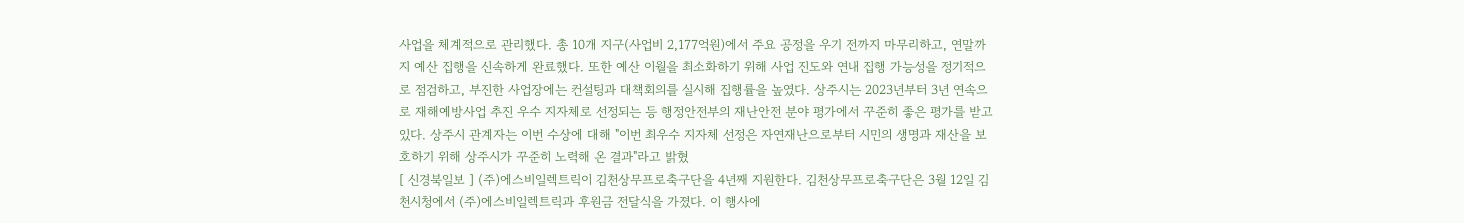사업을 체계적으로 관리했다. 총 10개 지구(사업비 2,177억원)에서 주요 공정을 우기 전까지 마무리하고, 연말까지 예산 집행을 신속하게 완료했다. 또한 예산 이월을 최소화하기 위해 사업 진도와 연내 집행 가능성을 정기적으로 점검하고, 부진한 사업장에는 컨설팅과 대책회의를 실시해 집행률을 높였다. 상주시는 2023년부터 3년 연속으로 재해예방사업 추진 우수 지자체로 선정되는 등 행정안전부의 재난안전 분야 평가에서 꾸준히 좋은 평가를 받고 있다. 상주시 관계자는 이번 수상에 대해 "이번 최우수 지자체 선정은 자연재난으로부터 시민의 생명과 재산을 보호하기 위해 상주시가 꾸준히 노력해 온 결과"라고 밝혔
[ 신경북일보 ] (주)에스비일렉트릭이 김천상무프로축구단을 4년째 지원한다. 김천상무프로축구단은 3월 12일 김천시청에서 (주)에스비일렉트릭과 후원금 전달식을 가졌다. 이 행사에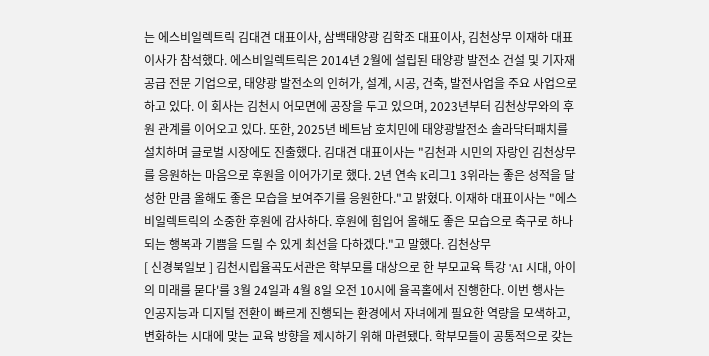는 에스비일렉트릭 김대견 대표이사, 삼백태양광 김학조 대표이사, 김천상무 이재하 대표이사가 참석했다. 에스비일렉트릭은 2014년 2월에 설립된 태양광 발전소 건설 및 기자재 공급 전문 기업으로, 태양광 발전소의 인허가, 설계, 시공, 건축, 발전사업을 주요 사업으로 하고 있다. 이 회사는 김천시 어모면에 공장을 두고 있으며, 2023년부터 김천상무와의 후원 관계를 이어오고 있다. 또한, 2025년 베트남 호치민에 태양광발전소 솔라닥터패치를 설치하며 글로벌 시장에도 진출했다. 김대견 대표이사는 "김천과 시민의 자랑인 김천상무를 응원하는 마음으로 후원을 이어가기로 했다. 2년 연속 K리그1 3위라는 좋은 성적을 달성한 만큼 올해도 좋은 모습을 보여주기를 응원한다."고 밝혔다. 이재하 대표이사는 "에스비일렉트릭의 소중한 후원에 감사하다. 후원에 힘입어 올해도 좋은 모습으로 축구로 하나되는 행복과 기쁨을 드릴 수 있게 최선을 다하겠다."고 말했다. 김천상무
[ 신경북일보 ] 김천시립율곡도서관은 학부모를 대상으로 한 부모교육 특강 'AI 시대, 아이의 미래를 묻다'를 3월 24일과 4월 8일 오전 10시에 율곡홀에서 진행한다. 이번 행사는 인공지능과 디지털 전환이 빠르게 진행되는 환경에서 자녀에게 필요한 역량을 모색하고, 변화하는 시대에 맞는 교육 방향을 제시하기 위해 마련됐다. 학부모들이 공통적으로 갖는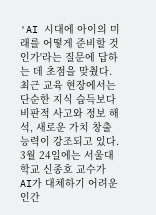'AI 시대에 아이의 미래를 어떻게 준비할 것인가'라는 질문에 답하는 데 초점을 맞췄다. 최근 교육 현장에서는 단순한 지식 습득보다 비판적 사고와 정보 해석, 새로운 가치 창출 능력이 강조되고 있다. 3월 24일에는 서울대학교 신종호 교수가 AI가 대체하기 어려운 인간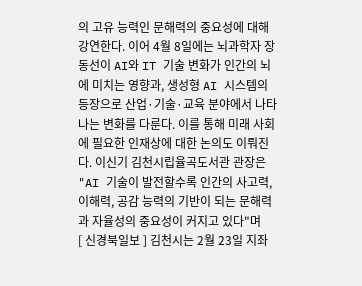의 고유 능력인 문해력의 중요성에 대해 강연한다. 이어 4월 8일에는 뇌과학자 장동선이 AI와 IT 기술 변화가 인간의 뇌에 미치는 영향과, 생성형 AI 시스템의 등장으로 산업·기술·교육 분야에서 나타나는 변화를 다룬다. 이를 통해 미래 사회에 필요한 인재상에 대한 논의도 이뤄진다. 이신기 김천시립율곡도서관 관장은 "AI 기술이 발전할수록 인간의 사고력, 이해력, 공감 능력의 기반이 되는 문해력과 자율성의 중요성이 커지고 있다"며
[ 신경북일보 ] 김천시는 2월 23일 지좌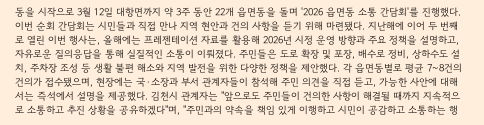동을 시작으로 3월 12일 대항면까지 약 3주 동안 22개 읍면동을 돌며 '2026 읍면동 소통 간담회'를 진행했다. 이번 순회 간담회는 시민들과 직접 만나 지역 현안과 건의 사항을 듣기 위해 마련됐다. 지난해에 이어 두 번째로 열린 이번 행사는, 올해에는 프레젠테이션 자료를 활용해 2026년 시정 운영 방향과 주요 정책을 설명하고, 자유로운 질의응답을 통해 실질적인 소통이 이뤄졌다. 주민들은 도로 확장 및 포장, 배수로 정비, 상하수도 설치, 주차장 조성 등 생활 불편 해소와 지역 발전을 위한 다양한 정책을 제안했다. 각 읍면동별로 평균 7~8건의 건의가 접수됐으며, 현장에는 국·소장과 부서 관계자들이 참석해 주민 의견을 직접 듣고, 가능한 사안에 대해서는 즉석에서 설명을 제공했다. 김천시 관계자는 "앞으로도 주민들이 건의한 사항이 해결될 때까지 지속적으로 소통하고 추진 상황을 공유하겠다"며, "주민과의 약속을 책임 있게 이행하고 시민이 공감하고 소통하는 행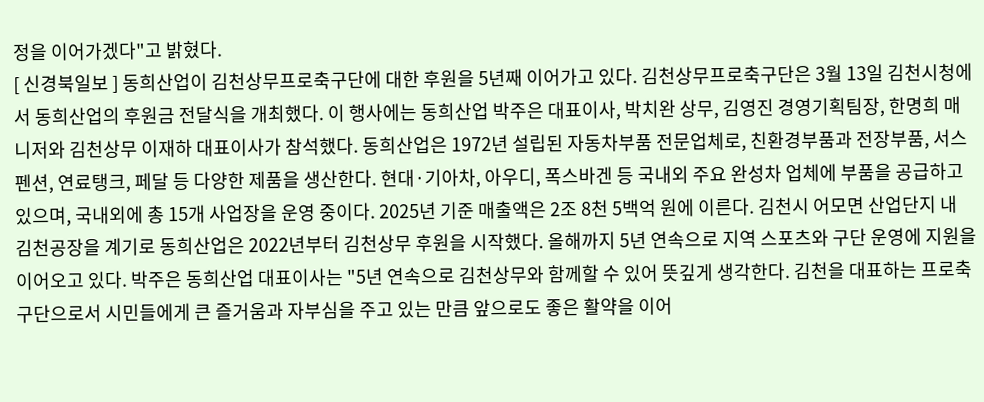정을 이어가겠다"고 밝혔다.
[ 신경북일보 ] 동희산업이 김천상무프로축구단에 대한 후원을 5년째 이어가고 있다. 김천상무프로축구단은 3월 13일 김천시청에서 동희산업의 후원금 전달식을 개최했다. 이 행사에는 동희산업 박주은 대표이사, 박치완 상무, 김영진 경영기획팀장, 한명희 매니저와 김천상무 이재하 대표이사가 참석했다. 동희산업은 1972년 설립된 자동차부품 전문업체로, 친환경부품과 전장부품, 서스펜션, 연료탱크, 페달 등 다양한 제품을 생산한다. 현대·기아차, 아우디, 폭스바겐 등 국내외 주요 완성차 업체에 부품을 공급하고 있으며, 국내외에 총 15개 사업장을 운영 중이다. 2025년 기준 매출액은 2조 8천 5백억 원에 이른다. 김천시 어모면 산업단지 내 김천공장을 계기로 동희산업은 2022년부터 김천상무 후원을 시작했다. 올해까지 5년 연속으로 지역 스포츠와 구단 운영에 지원을 이어오고 있다. 박주은 동희산업 대표이사는 "5년 연속으로 김천상무와 함께할 수 있어 뜻깊게 생각한다. 김천을 대표하는 프로축구단으로서 시민들에게 큰 즐거움과 자부심을 주고 있는 만큼 앞으로도 좋은 활약을 이어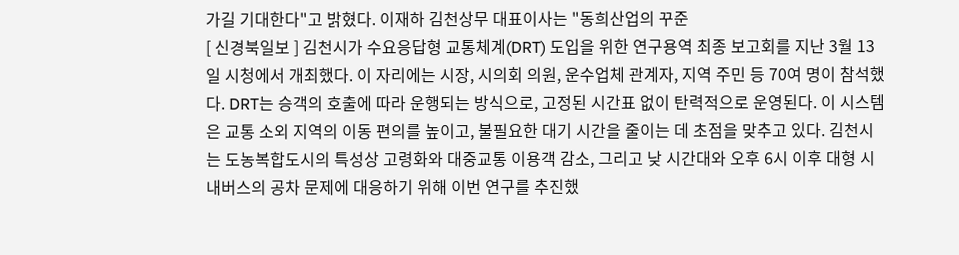가길 기대한다"고 밝혔다. 이재하 김천상무 대표이사는 "동희산업의 꾸준
[ 신경북일보 ] 김천시가 수요응답형 교통체계(DRT) 도입을 위한 연구용역 최종 보고회를 지난 3월 13일 시청에서 개최했다. 이 자리에는 시장, 시의회 의원, 운수업체 관계자, 지역 주민 등 70여 명이 참석했다. DRT는 승객의 호출에 따라 운행되는 방식으로, 고정된 시간표 없이 탄력적으로 운영된다. 이 시스템은 교통 소외 지역의 이동 편의를 높이고, 불필요한 대기 시간을 줄이는 데 초점을 맞추고 있다. 김천시는 도농복합도시의 특성상 고령화와 대중교통 이용객 감소, 그리고 낮 시간대와 오후 6시 이후 대형 시내버스의 공차 문제에 대응하기 위해 이번 연구를 추진했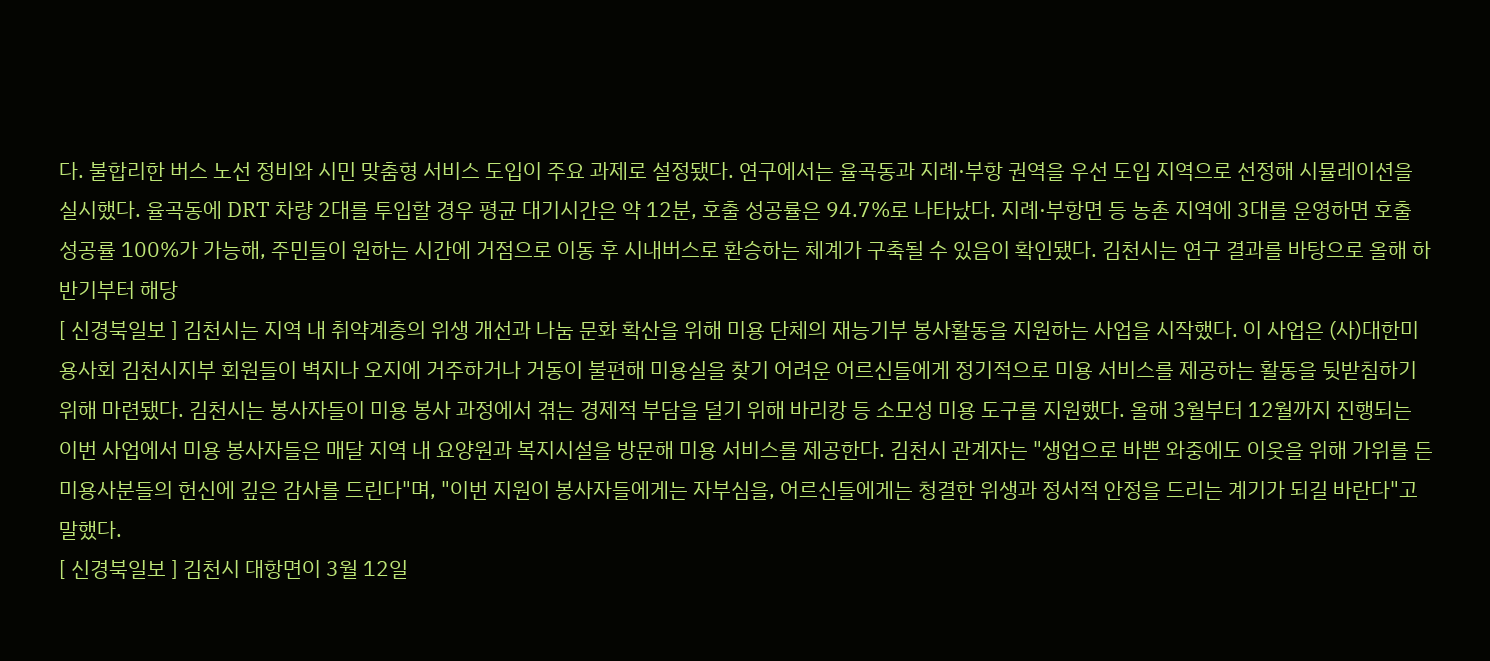다. 불합리한 버스 노선 정비와 시민 맞춤형 서비스 도입이 주요 과제로 설정됐다. 연구에서는 율곡동과 지례·부항 권역을 우선 도입 지역으로 선정해 시뮬레이션을 실시했다. 율곡동에 DRT 차량 2대를 투입할 경우 평균 대기시간은 약 12분, 호출 성공률은 94.7%로 나타났다. 지례·부항면 등 농촌 지역에 3대를 운영하면 호출 성공률 100%가 가능해, 주민들이 원하는 시간에 거점으로 이동 후 시내버스로 환승하는 체계가 구축될 수 있음이 확인됐다. 김천시는 연구 결과를 바탕으로 올해 하반기부터 해당
[ 신경북일보 ] 김천시는 지역 내 취약계층의 위생 개선과 나눔 문화 확산을 위해 미용 단체의 재능기부 봉사활동을 지원하는 사업을 시작했다. 이 사업은 (사)대한미용사회 김천시지부 회원들이 벽지나 오지에 거주하거나 거동이 불편해 미용실을 찾기 어려운 어르신들에게 정기적으로 미용 서비스를 제공하는 활동을 뒷받침하기 위해 마련됐다. 김천시는 봉사자들이 미용 봉사 과정에서 겪는 경제적 부담을 덜기 위해 바리캉 등 소모성 미용 도구를 지원했다. 올해 3월부터 12월까지 진행되는 이번 사업에서 미용 봉사자들은 매달 지역 내 요양원과 복지시설을 방문해 미용 서비스를 제공한다. 김천시 관계자는 "생업으로 바쁜 와중에도 이웃을 위해 가위를 든 미용사분들의 헌신에 깊은 감사를 드린다"며, "이번 지원이 봉사자들에게는 자부심을, 어르신들에게는 청결한 위생과 정서적 안정을 드리는 계기가 되길 바란다"고 말했다.
[ 신경북일보 ] 김천시 대항면이 3월 12일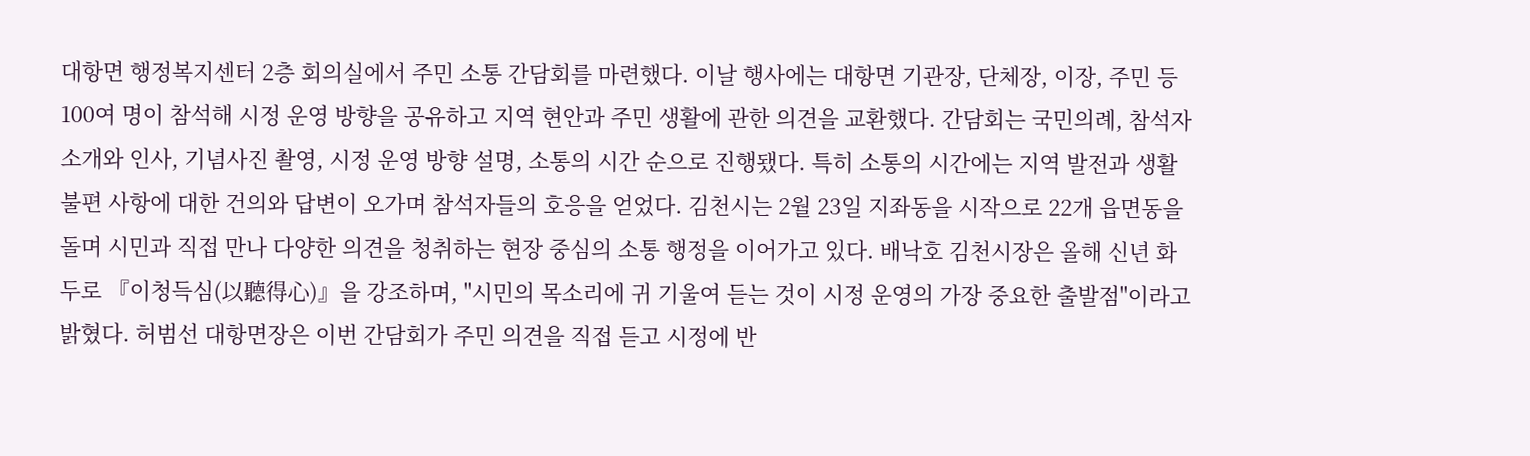대항면 행정복지센터 2층 회의실에서 주민 소통 간담회를 마련했다. 이날 행사에는 대항면 기관장, 단체장, 이장, 주민 등 100여 명이 참석해 시정 운영 방향을 공유하고 지역 현안과 주민 생활에 관한 의견을 교환했다. 간담회는 국민의례, 참석자 소개와 인사, 기념사진 촬영, 시정 운영 방향 설명, 소통의 시간 순으로 진행됐다. 특히 소통의 시간에는 지역 발전과 생활 불편 사항에 대한 건의와 답변이 오가며 참석자들의 호응을 얻었다. 김천시는 2월 23일 지좌동을 시작으로 22개 읍면동을 돌며 시민과 직접 만나 다양한 의견을 청취하는 현장 중심의 소통 행정을 이어가고 있다. 배낙호 김천시장은 올해 신년 화두로 『이청득심(以聽得心)』을 강조하며, "시민의 목소리에 귀 기울여 듣는 것이 시정 운영의 가장 중요한 출발점"이라고 밝혔다. 허범선 대항면장은 이번 간담회가 주민 의견을 직접 듣고 시정에 반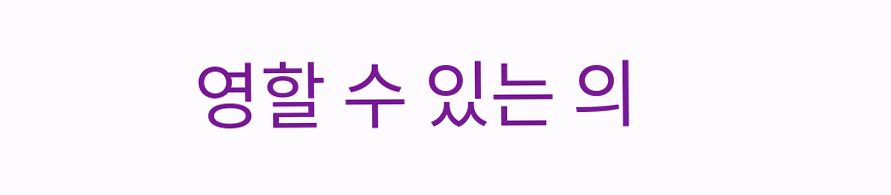영할 수 있는 의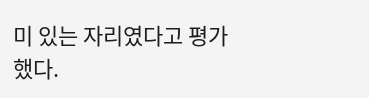미 있는 자리였다고 평가했다.